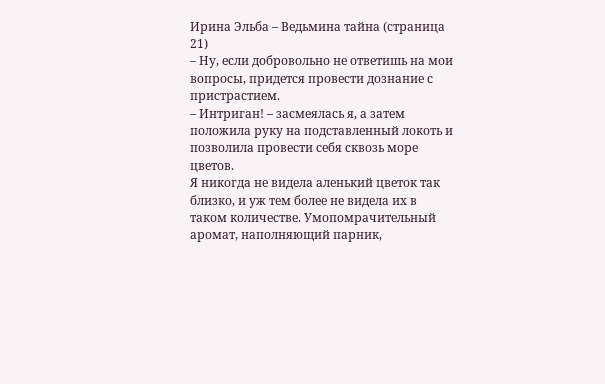Ирина Эльба – Ведьмина тайна (страница 21)
– Ну, если добровольно не ответишь на мои вопросы, придется провести дознание с пристрастием.
– Интриган! – засмеялась я, а затем положила руку на подставленный локоть и позволила провести себя сквозь море цветов.
Я никогда не видела аленький цветок так близко, и уж тем более не видела их в таком количестве. Умопомрачительный аромат, наполняющий парник,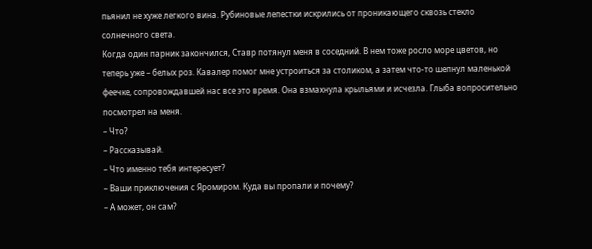пьянил не хуже легкого вина. Рубиновые лепестки искрились от проникающего сквозь стекло солнечного света.
Когда один парник закончился, Ставр потянул меня в соседний. В нем тоже росло море цветов, но теперь уже – белых роз. Кавалер помог мне устроиться за столиком, а затем что-то шепнул маленькой феечке, сопровождавшей нас все это время. Она взмахнула крыльями и исчезла. Глыба вопросительно посмотрел на меня.
– Что?
– Рассказывай.
– Что именно тебя интересует?
– Ваши приключения с Яромиром. Куда вы пропали и почему?
– А может, он сам?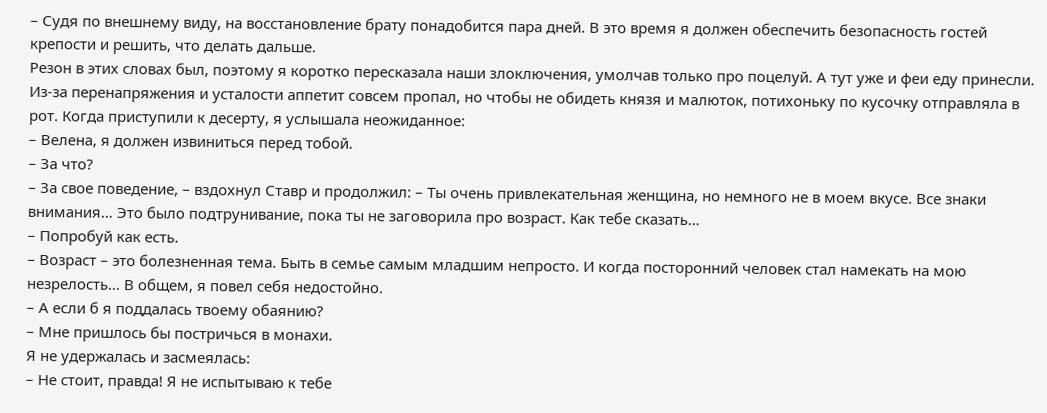– Судя по внешнему виду, на восстановление брату понадобится пара дней. В это время я должен обеспечить безопасность гостей крепости и решить, что делать дальше.
Резон в этих словах был, поэтому я коротко пересказала наши злоключения, умолчав только про поцелуй. А тут уже и феи еду принесли. Из-за перенапряжения и усталости аппетит совсем пропал, но чтобы не обидеть князя и малюток, потихоньку по кусочку отправляла в рот. Когда приступили к десерту, я услышала неожиданное:
– Велена, я должен извиниться перед тобой.
– За что?
– За свое поведение, – вздохнул Ставр и продолжил: – Ты очень привлекательная женщина, но немного не в моем вкусе. Все знаки внимания… Это было подтрунивание, пока ты не заговорила про возраст. Как тебе сказать…
– Попробуй как есть.
– Возраст – это болезненная тема. Быть в семье самым младшим непросто. И когда посторонний человек стал намекать на мою незрелость… В общем, я повел себя недостойно.
– А если б я поддалась твоему обаянию?
– Мне пришлось бы постричься в монахи.
Я не удержалась и засмеялась:
– Не стоит, правда! Я не испытываю к тебе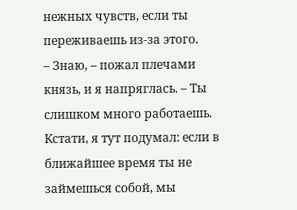нежных чувств, если ты переживаешь из-за этого.
– Знаю, – пожал плечами князь, и я напряглась. – Ты слишком много работаешь. Кстати, я тут подумал: если в ближайшее время ты не займешься собой, мы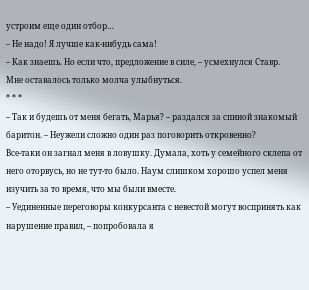устроим еще один отбор…
– Не надо! Я лучше как-нибудь сама!
– Как знаешь. Но если что, предложение в силе, – усмехнулся Ставр.
Мне оставалось только молча улыбнуться.
* * *
– Так и будешь от меня бегать, Марья? – раздался за спиной знакомый баритон. – Неужели сложно один раз поговорить откровенно?
Все-таки он загнал меня в ловушку. Думала, хоть у семейного склепа от него оторвусь, но не тут-то было. Наум слишком хорошо успел меня изучить за то время, что мы были вместе.
– Уединенные переговоры конкурсанта с невестой могут воспринять как нарушение правил, – попробовала я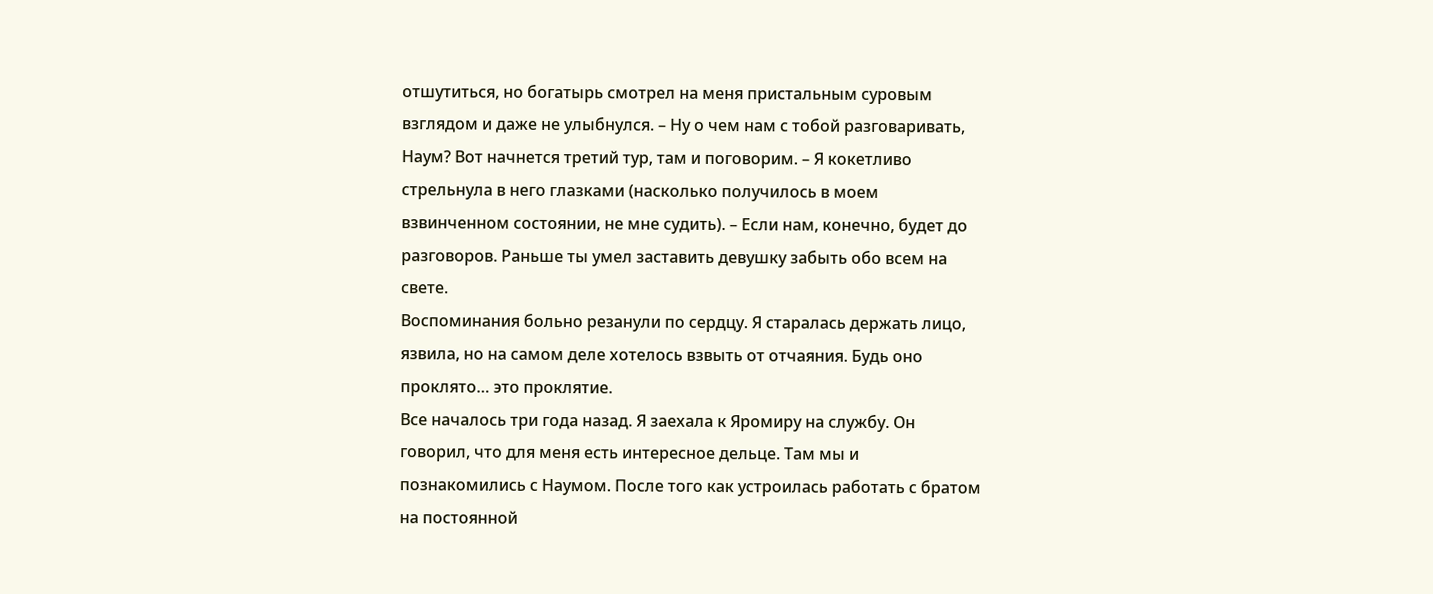отшутиться, но богатырь смотрел на меня пристальным суровым взглядом и даже не улыбнулся. – Ну о чем нам с тобой разговаривать, Наум? Вот начнется третий тур, там и поговорим. – Я кокетливо стрельнула в него глазками (насколько получилось в моем взвинченном состоянии, не мне судить). – Если нам, конечно, будет до разговоров. Раньше ты умел заставить девушку забыть обо всем на свете.
Воспоминания больно резанули по сердцу. Я старалась держать лицо, язвила, но на самом деле хотелось взвыть от отчаяния. Будь оно проклято… это проклятие.
Все началось три года назад. Я заехала к Яромиру на службу. Он говорил, что для меня есть интересное дельце. Там мы и познакомились с Наумом. После того как устроилась работать с братом на постоянной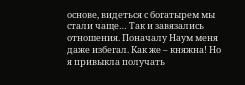основе, видеться с богатырем мы стали чаще… Так и завязались отношения. Поначалу Наум меня даже избегал. Как же – княжна! Но я привыкла получать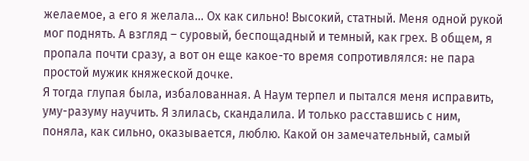желаемое, а его я желала… Ох как сильно! Высокий, статный. Меня одной рукой мог поднять. А взгляд – суровый, беспощадный и темный, как грех. В общем, я пропала почти сразу, а вот он еще какое-то время сопротивлялся: не пара простой мужик княжеской дочке.
Я тогда глупая была, избалованная. А Наум терпел и пытался меня исправить, уму-разуму научить. Я злилась, скандалила. И только расставшись с ним, поняла, как сильно, оказывается, люблю. Какой он замечательный, самый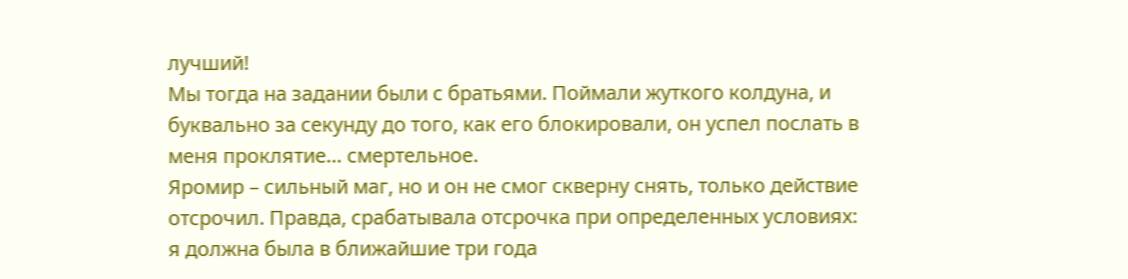лучший!
Мы тогда на задании были с братьями. Поймали жуткого колдуна, и буквально за секунду до того, как его блокировали, он успел послать в меня проклятие… смертельное.
Яромир – сильный маг, но и он не смог скверну снять, только действие отсрочил. Правда, срабатывала отсрочка при определенных условиях: я должна была в ближайшие три года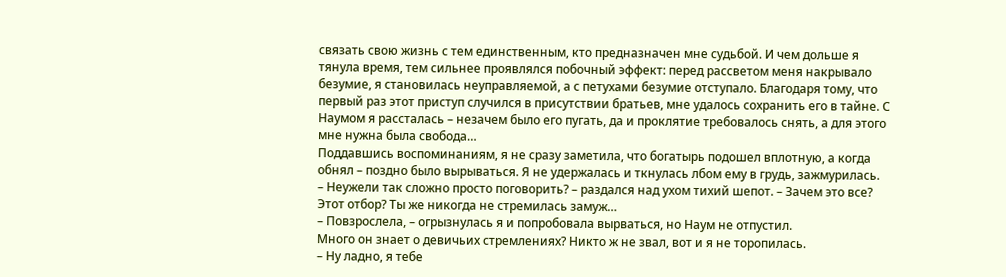связать свою жизнь с тем единственным, кто предназначен мне судьбой. И чем дольше я тянула время, тем сильнее проявлялся побочный эффект: перед рассветом меня накрывало безумие, я становилась неуправляемой, а с петухами безумие отступало. Благодаря тому, что первый раз этот приступ случился в присутствии братьев, мне удалось сохранить его в тайне. С Наумом я рассталась – незачем было его пугать, да и проклятие требовалось снять, а для этого мне нужна была свобода…
Поддавшись воспоминаниям, я не сразу заметила, что богатырь подошел вплотную, а когда обнял – поздно было вырываться. Я не удержалась и ткнулась лбом ему в грудь, зажмурилась.
– Неужели так сложно просто поговорить? – раздался над ухом тихий шепот. – Зачем это все? Этот отбор? Ты же никогда не стремилась замуж…
– Повзрослела, – огрызнулась я и попробовала вырваться, но Наум не отпустил.
Много он знает о девичьих стремлениях? Никто ж не звал, вот и я не торопилась.
– Ну ладно, я тебе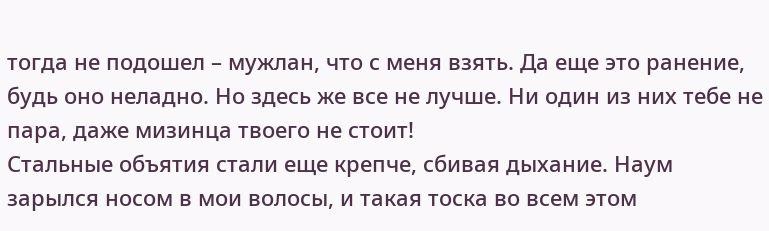тогда не подошел – мужлан, что с меня взять. Да еще это ранение, будь оно неладно. Но здесь же все не лучше. Ни один из них тебе не пара, даже мизинца твоего не стоит!
Стальные объятия стали еще крепче, сбивая дыхание. Наум зарылся носом в мои волосы, и такая тоска во всем этом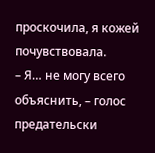проскочила, я кожей почувствовала.
– Я… не могу всего объяснить, – голос предательски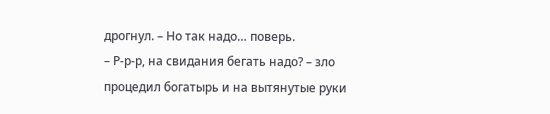дрогнул. – Но так надо… поверь.
– Р-р-р, на свидания бегать надо? – зло процедил богатырь и на вытянутые руки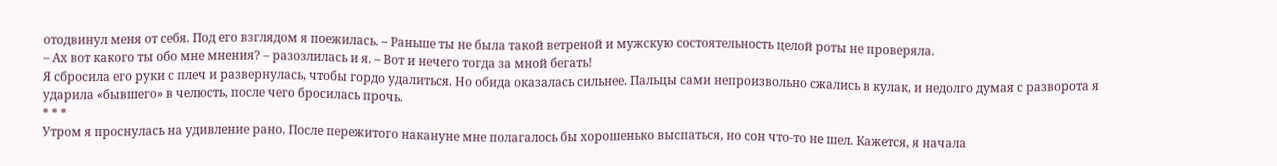отодвинул меня от себя. Под его взглядом я поежилась. – Раньше ты не была такой ветреной и мужскую состоятельность целой роты не проверяла.
– Ах вот какого ты обо мне мнения? – разозлилась и я. – Вот и нечего тогда за мной бегать!
Я сбросила его руки с плеч и развернулась, чтобы гордо удалиться. Но обида оказалась сильнее. Пальцы сами непроизвольно сжались в кулак, и недолго думая с разворота я ударила «бывшего» в челюсть, после чего бросилась прочь.
* * *
Утром я проснулась на удивление рано. После пережитого накануне мне полагалось бы хорошенько выспаться, но сон что-то не шел. Кажется, я начала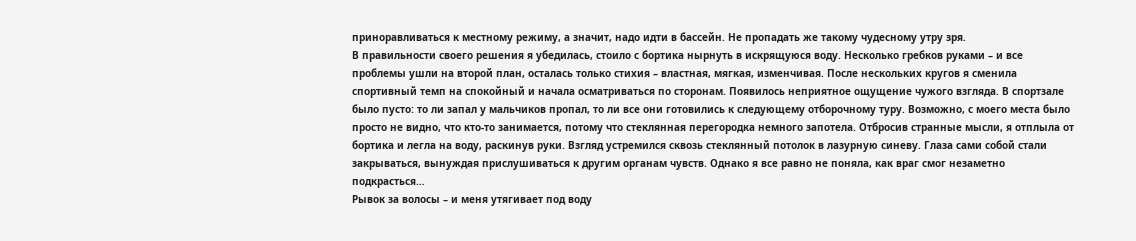приноравливаться к местному режиму, а значит, надо идти в бассейн. Не пропадать же такому чудесному утру зря.
В правильности своего решения я убедилась, стоило с бортика нырнуть в искрящуюся воду. Несколько гребков руками – и все проблемы ушли на второй план, осталась только стихия – властная, мягкая, изменчивая. После нескольких кругов я сменила спортивный темп на спокойный и начала осматриваться по сторонам. Появилось неприятное ощущение чужого взгляда. В спортзале было пусто: то ли запал у мальчиков пропал, то ли все они готовились к следующему отборочному туру. Возможно, с моего места было просто не видно, что кто-то занимается, потому что стеклянная перегородка немного запотела. Отбросив странные мысли, я отплыла от бортика и легла на воду, раскинув руки. Взгляд устремился сквозь стеклянный потолок в лазурную синеву. Глаза сами собой стали закрываться, вынуждая прислушиваться к другим органам чувств. Однако я все равно не поняла, как враг смог незаметно подкрасться…
Рывок за волосы – и меня утягивает под воду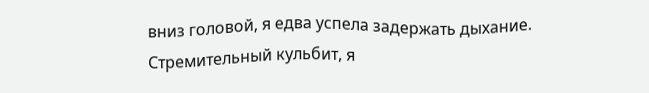вниз головой, я едва успела задержать дыхание. Стремительный кульбит, я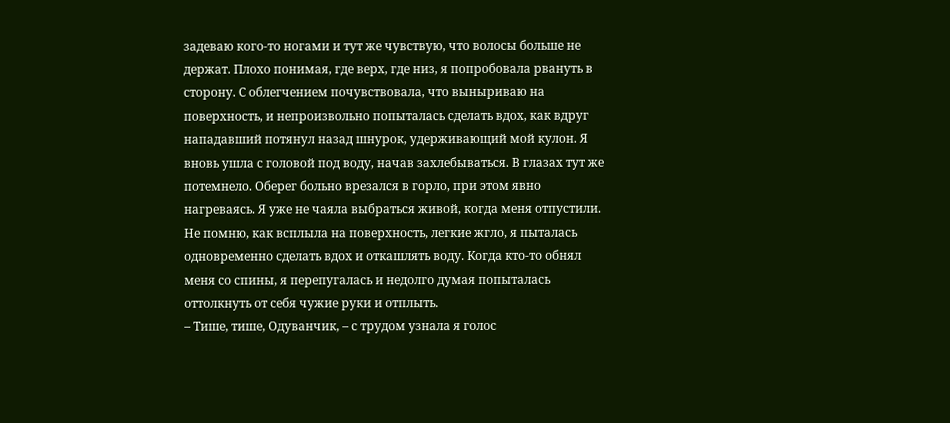задеваю кого-то ногами и тут же чувствую, что волосы больше не держат. Плохо понимая, где верх, где низ, я попробовала рвануть в сторону. С облегчением почувствовала, что выныриваю на поверхность, и непроизвольно попыталась сделать вдох, как вдруг нападавший потянул назад шнурок, удерживающий мой кулон. Я вновь ушла с головой под воду, начав захлебываться. В глазах тут же потемнело. Оберег больно врезался в горло, при этом явно нагреваясь. Я уже не чаяла выбраться живой, когда меня отпустили. Не помню, как всплыла на поверхность, легкие жгло, я пыталась одновременно сделать вдох и откашлять воду. Когда кто-то обнял меня со спины, я перепугалась и недолго думая попыталась оттолкнуть от себя чужие руки и отплыть.
– Тише, тише, Одуванчик, – с трудом узнала я голос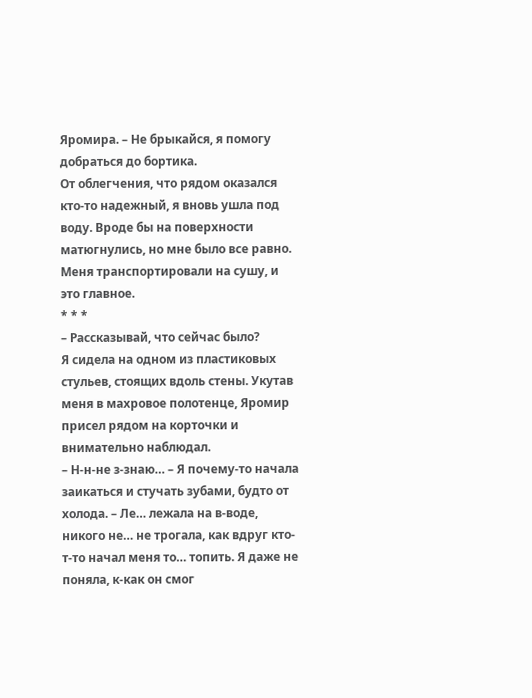Яромира. – Не брыкайся, я помогу добраться до бортика.
От облегчения, что рядом оказался кто-то надежный, я вновь ушла под воду. Вроде бы на поверхности матюгнулись, но мне было все равно. Меня транспортировали на сушу, и это главное.
* * *
– Рассказывай, что сейчас было?
Я сидела на одном из пластиковых стульев, стоящих вдоль стены. Укутав меня в махровое полотенце, Яромир присел рядом на корточки и внимательно наблюдал.
– Н-н-не з-знаю… – Я почему-то начала заикаться и стучать зубами, будто от холода. – Ле… лежала на в-воде, никого не… не трогала, как вдруг кто-т-то начал меня то… топить. Я даже не поняла, к-как он смог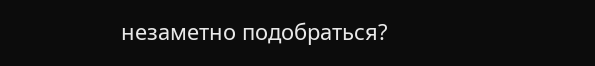незаметно подобраться?